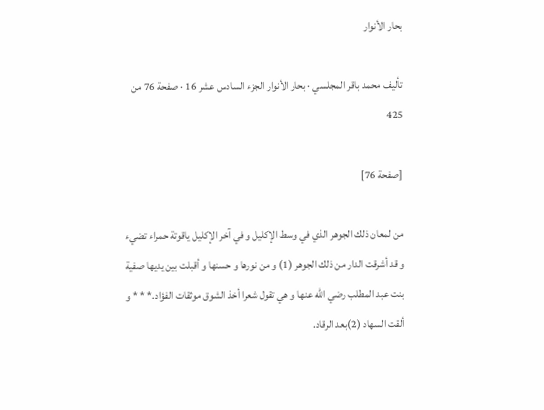بحار الأنوار

تأليف محمد باقر المجلسي · بحار الأنوار الجزء السادس عشر 16 · صفحة 76 من 425

[صفحة 76]

من لمعان ذلك الجوهر الذي في وسط الإكليل و في آخر الإكليل ياقوتة حمراء تضيء و قد أشرقت الدار من ذلك الجوهر (1) و من نورها و حسنها و أقبلت بين يديها صفية بنت عبد المطلب رضي الله عنها و هي تقول شعرا أخذ الشوق موثقات الفؤاد.* * * و ألقت السهاد (2)بعد الرقاد.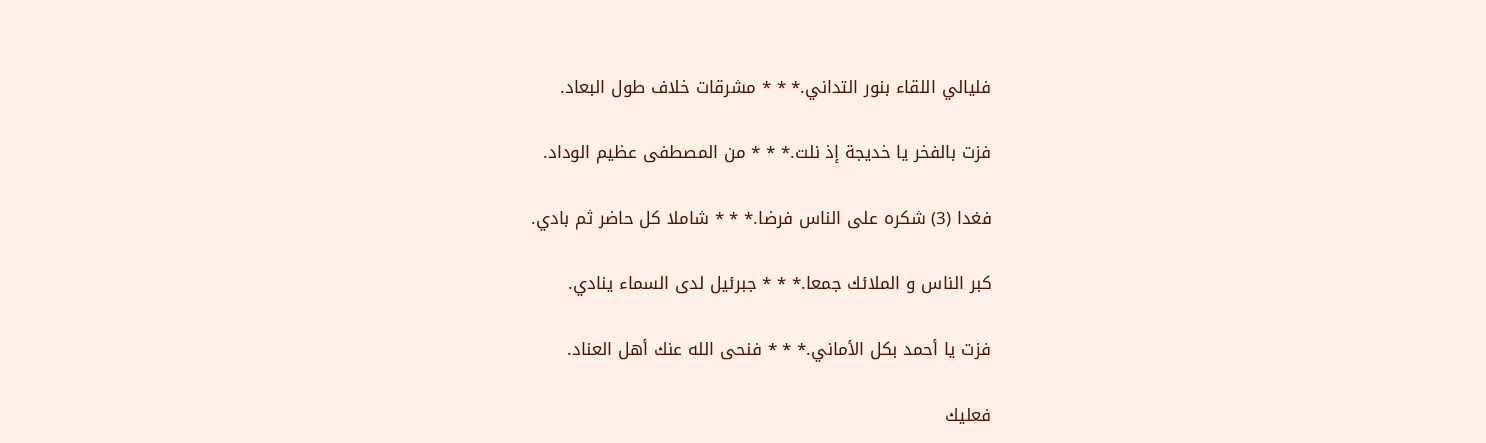فليالي اللقاء بنور التداني.* * * مشرقات خلاف طول البعاد.

فزت بالفخر يا خديجة إذ نلت.* * * من المصطفى عظيم الوداد.

فغدا (3) شكره على الناس فرضا.* * * شاملا كل حاضر ثم بادي.

كبر الناس و الملائك جمعا.* * * جبرئيل لدى السماء ينادي.

فزت يا أحمد بكل الأماني.* * * فنحى الله عنك أهل العناد.

فعليك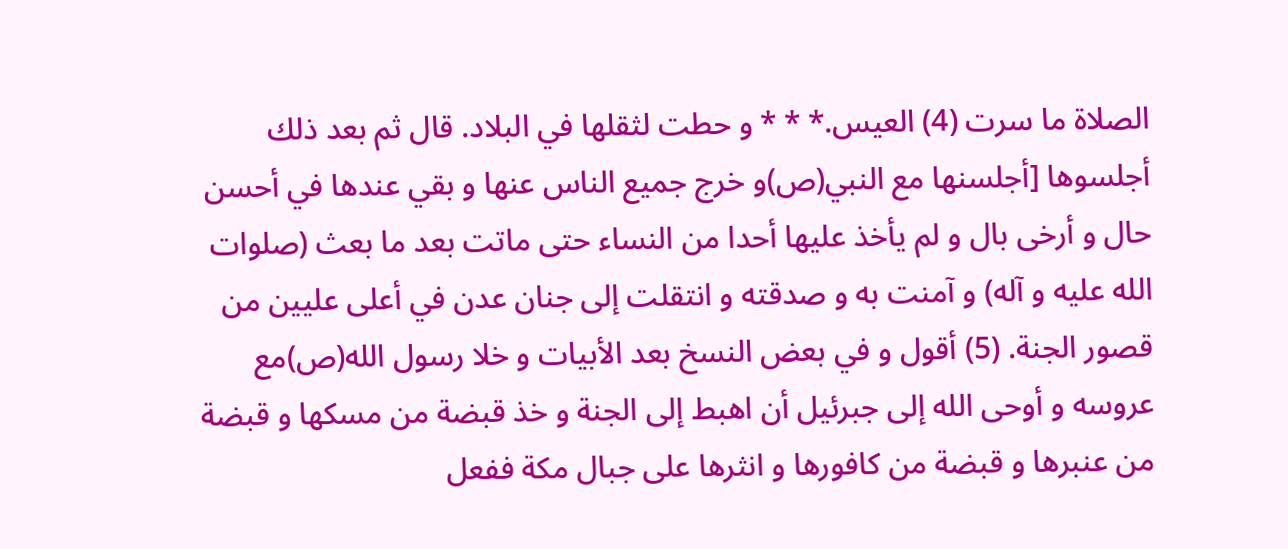الصلاة ما سرت (4) العيس.* * * و حطت لثقلها في البلاد. قال ثم بعد ذلك أجلسوها [أجلسنها مع النبي(ص)و خرج جميع الناس عنها و بقي عندها في أحسن حال و أرخى بال و لم يأخذ عليها أحدا من النساء حتى ماتت بعد ما بعث (صلوات الله عليه و آله) و آمنت به و صدقته و انتقلت إلى جنان عدن في أعلى عليين من قصور الجنة. (5) أقول و في بعض النسخ بعد الأبيات و خلا رسول الله(ص)مع عروسه و أوحى الله إلى جبرئيل أن اهبط إلى الجنة و خذ قبضة من مسكها و قبضة من عنبرها و قبضة من كافورها و انثرها على جبال مكة ففعل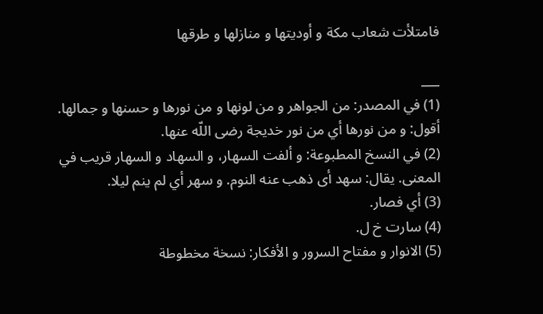فامتلأت شعاب مكة و أوديتها و منازلها و طرقها

___
(1) في المصدر: من الجواهر و من لونها و من نورها و حسنها و جمالها. أقول: و من نورها أي من نور خديجة رضى اللّه عنها.
(2) في النسخ المطبوعة: و ألفت السهار، و السهاد و السهار قريب في المعنى. يقال: سهد أى ذهب عنه النوم. و سهر أي لم ينم ليلا.
(3) أي فصار.
(4) سارت خ ل.
(5) الانوار و مفتاح السرور و الأفكار: نسخة مخطوطة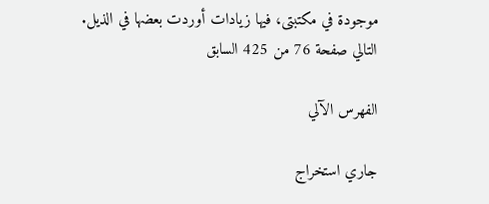موجودة في مكتبتى، فيها زيادات أوردت بعضها في الذيل.
التالي صفحة 76 من 425 السابق

الفهرس الآلي

جاري استخراج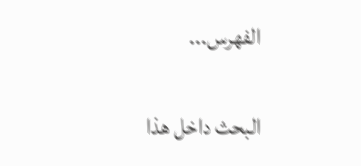الفهرس...

البحث داخل هذا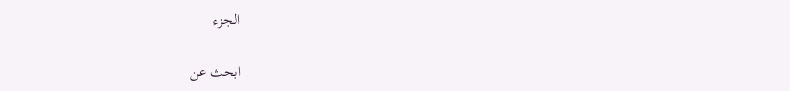الجزء

ابحث عن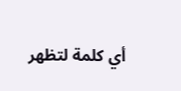أي كلمة لتظهر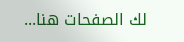لك الصفحات هنا...